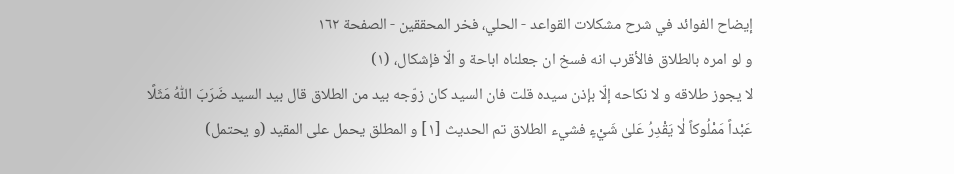إيضاح الفوائد في شرح مشكلات القواعد - الحلي، فخر المحققين - الصفحة ١٦٢
و لو امره بالطلاق فالأقرب انه فسخ ان جعلناه اباحة و الّا فإشكال، (١)
لا يجوز طلاقه و لا نكاحه إلّا بإذن سيده قلت فان السيد كان زوّجه بيد من الطلاق قال بيد السيد ضَرَبَ اللّٰهُ مَثَلًا عَبْداً مَمْلُوكاً لٰا يَقْدِرُ عَلىٰ شَيْءٍ فشيء الطلاق تم الحديث [١] و المطلق يحمل على المقيد (و يحتمل)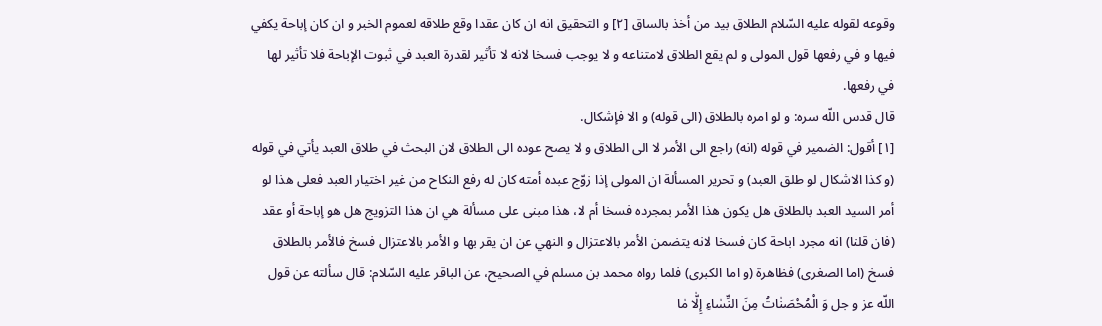وقوعه لقوله عليه السّلام الطلاق بيد من أخذ بالساق [٢] و التحقيق انه ان كان عقدا وقع طلاقه لعموم الخبر و ان كان إباحة يكفي فيها و في رفعها قول المولى و لم يقع الطلاق لامتناعه و لا يوجب فسخا لانه لا تأثير لقدرة العبد في ثبوت الإباحة فلا تأثير لها في رفعها.
قال قدس اللّه سره: و لو امره بالطلاق (الى قوله) و الا فإشكال.
[١] أقول: الضمير في قوله (انه) راجع الى الأمر لا الى الطلاق و لا يصح عوده الى الطلاق لان البحث في طلاق العبد يأتي في قوله (و كذا الاشكال لو طلق العبد) و تحرير المسألة ان المولى إذا زوّج عبده أمته كان له رفع النكاح من غير اختيار العبد فعلى هذا لو أمر السيد العبد بالطلاق هل يكون هذا الأمر بمجرده فسخا أم لا، هذا مبنى على مسألة هي ان هذا التزويج هل هو إباحة أو عقد (فان قلنا) انه مجرد اباحة كان فسخا لانه يتضمن الأمر بالاعتزال و النهي عن ان يقر بها و الأمر بالاعتزال فسخ فالأمر بالطلاق فسخ (اما الصغرى) فظاهرة (و اما الكبرى) فلما رواه محمد بن مسلم في الصحيح، عن الباقر عليه السّلام: قال سألته عن قول اللّه عز و جل وَ الْمُحْصَنٰاتُ مِنَ النِّسٰاءِ إِلّٰا مٰا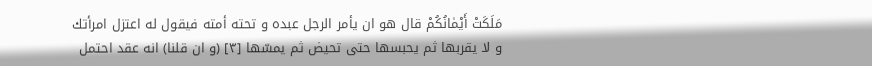مَلَكَتْ أَيْمٰانُكُمْ قال هو ان يأمر الرجل عبده و تحته أمته فيقول له اعتزل امرأتك و لا يقربها ثم يحبسها حتى تحيض ثم يمسّها [٣] (و ان قلنا) انه عقد احتمل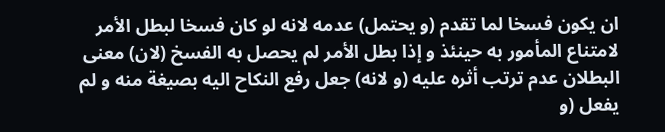ان يكون فسخا لما تقدم (و يحتمل) عدمه لانه لو كان فسخا لبطل الأمر لامتناع المأمور به حينئذ و إذا بطل الأمر لم يحصل به الفسخ (لان) معنى البطلان عدم ترتب أثره عليه (و لانه) جعل رفع النكاح اليه بصيغة منه و لم يفعل (و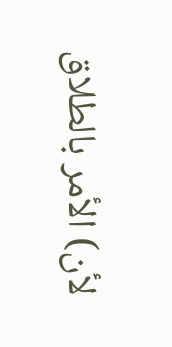لأن) الأمر بالطلاق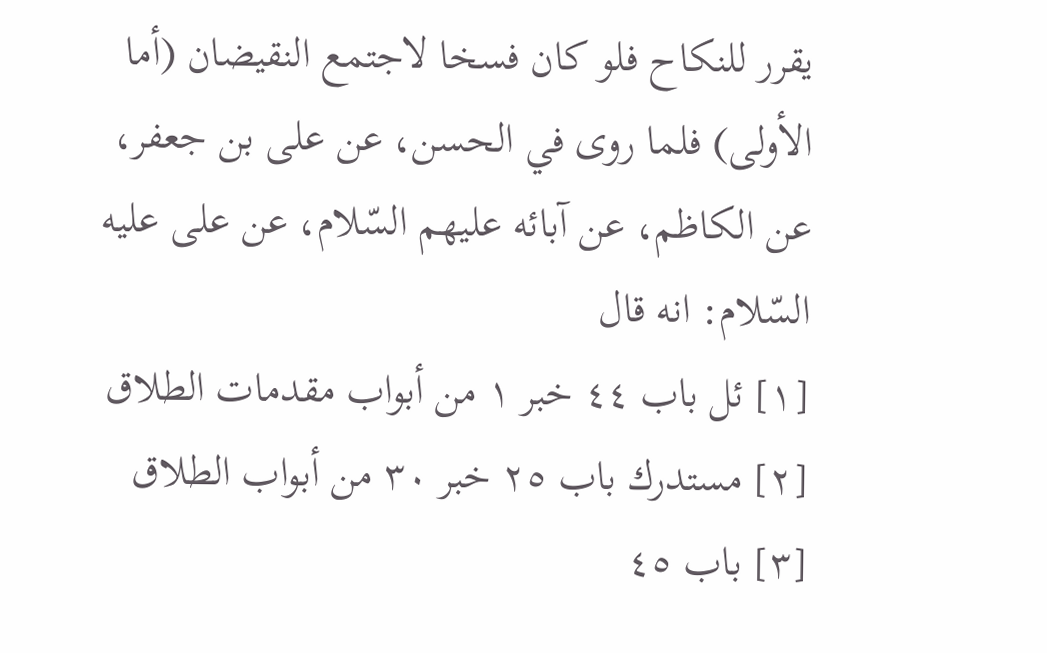يقرر للنكاح فلو كان فسخا لاجتمع النقيضان (أما الأولى) فلما روى في الحسن، عن على بن جعفر، عن الكاظم، عن آبائه عليهم السّلام، عن على عليه السّلام: انه قال
[١] ئل باب ٤٤ خبر ١ من أبواب مقدمات الطلاق
[٢] مستدرك باب ٢٥ خبر ٣٠ من أبواب الطلاق
[٣] باب ٤٥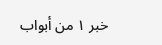خبر ١ من أبواب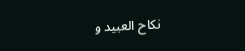نكاح العبيد و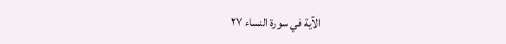الآية في سورة النساء ٢٧